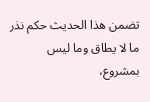تضمن هذا الحديث حكم نذر ما لا يطاق وما ليس بمشروع،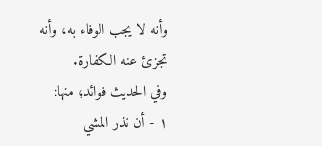وأنه لا يجب الوفاء به، وأنه تجزئ عنه الكفارة.
وفي الحديث فوائد؛ منها:
١ - أن نذر المشي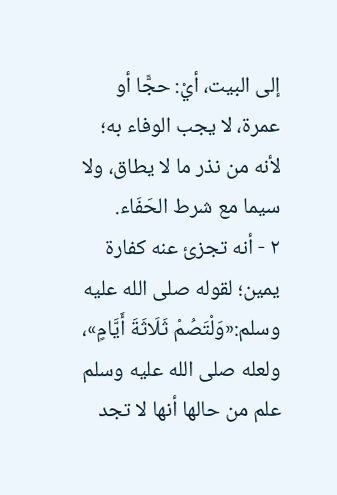إلى البيت، أيْ: حجًّا أو عمرة، لا يجب الوفاء به؛ لأنه من نذر ما لا يطاق، ولا سيما مع شرط الحَفَاء.
٢ - أنه تجزئ عنه كفارة يمين؛ لقوله صلى الله عليه وسلم:«وَلْتَصُمْ ثَلَاثَةَ أَيَّامٍ»، ولعله صلى الله عليه وسلم علم من حالها أنها لا تجد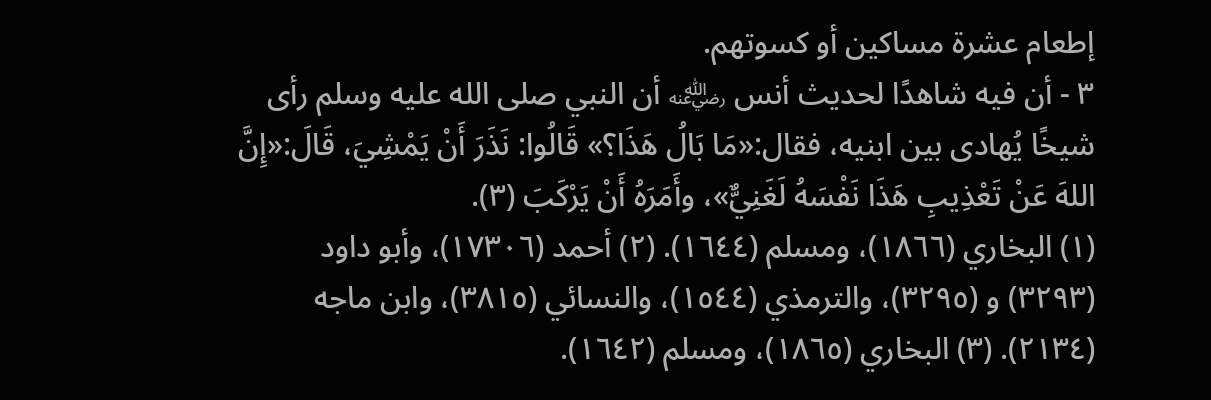إطعام عشرة مساكين أو كسوتهم.
٣ - أن فيه شاهدًا لحديث أنس ﵁ أن النبي صلى الله عليه وسلم رأى شيخًا يُهادى بين ابنيه، فقال:«مَا بَالُ هَذَا؟» قَالُوا: نَذَرَ أَنْ يَمْشِيَ، قَالَ:«إِنَّ اللهَ عَنْ تَعْذِيبِ هَذَا نَفْسَهُ لَغَنِيٌّ»، وأَمَرَهُ أَنْ يَرْكَبَ (٣).
(١) البخاري (١٨٦٦)، ومسلم (١٦٤٤). (٢) أحمد (١٧٣٠٦)، وأبو داود (٣٢٩٣) و (٣٢٩٥)، والترمذي (١٥٤٤)، والنسائي (٣٨١٥)، وابن ماجه (٢١٣٤). (٣) البخاري (١٨٦٥)، ومسلم (١٦٤٢).